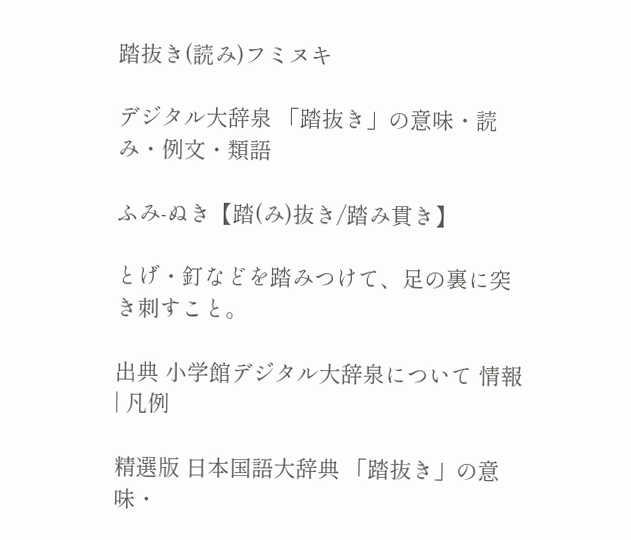踏抜き(読み)フミヌキ

デジタル大辞泉 「踏抜き」の意味・読み・例文・類語

ふみ‐ぬき【踏(み)抜き/踏み貫き】

とげ・釘などを踏みつけて、足の裏に突き刺すこと。

出典 小学館デジタル大辞泉について 情報 | 凡例

精選版 日本国語大辞典 「踏抜き」の意味・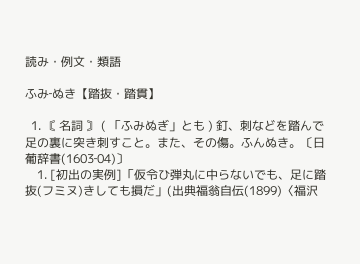読み・例文・類語

ふみ‐ぬき【踏抜・踏貫】

  1. 〘 名詞 〙 ( 「ふみぬぎ」とも ) 釘、刺などを踏んで足の裏に突き刺すこと。また、その傷。ふんぬき。〔日葡辞書(1603‐04)〕
    1. [初出の実例]「仮令ひ弾丸に中らないでも、足に踏抜(フミヌ)きしても損だ」(出典福翁自伝(1899)〈福沢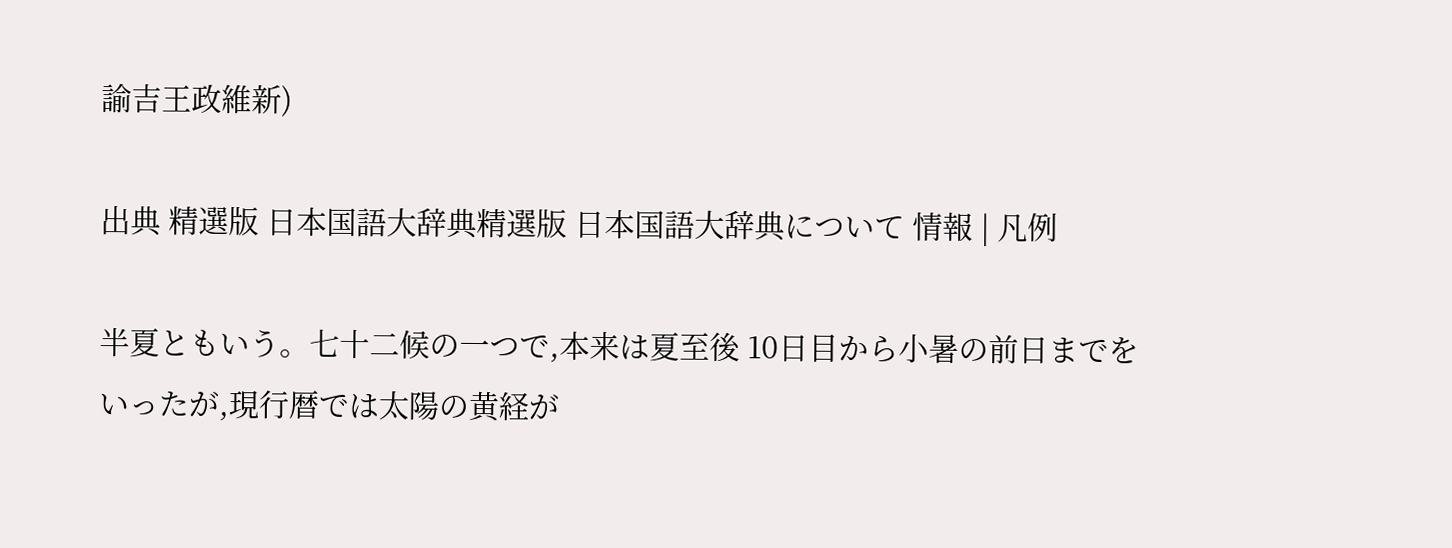諭吉王政維新)

出典 精選版 日本国語大辞典精選版 日本国語大辞典について 情報 | 凡例

半夏ともいう。七十二候の一つで,本来は夏至後 10日目から小暑の前日までをいったが,現行暦では太陽の黄経が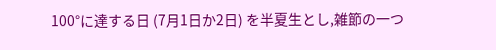100°に達する日 (7月1日か2日) を半夏生とし,雑節の一つ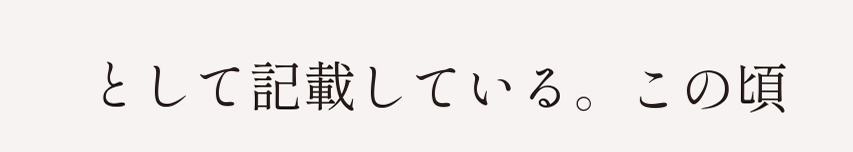として記載している。この頃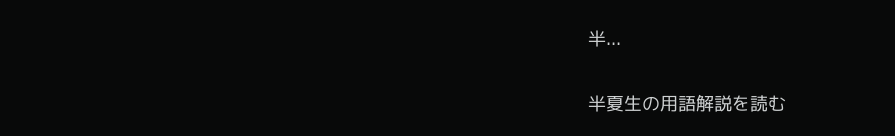半...

半夏生の用語解説を読む